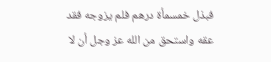فبذل خمسمأة درهم فلم يزوجه فقد عقه واستحق من الله عز وجل أن لا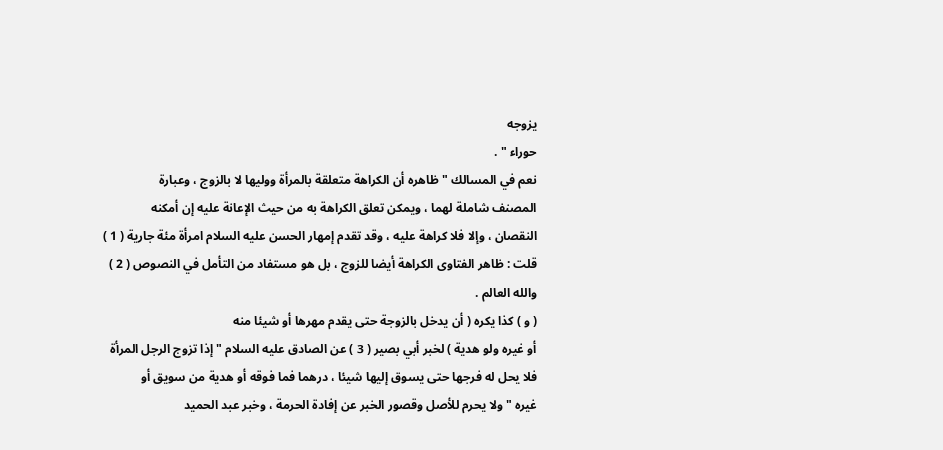يزوجه
حوراء " .
نعم في المسالك " ظاهره أن الكراهة متعلقة بالمرأة ووليها لا بالزوج ، وعبارة
المصنف شاملة لهما ، ويمكن تعلق الكراهة به من حيث الإعانة عليه إن أمكنه
النقصان ، وإلا فلا كراهة عليه ، وقد تقدم إمهار الحسن عليه السلام امرأة مئة جارية ( 1 )
قلت : ظاهر الفتاوى الكراهة أيضا للزوج ، بل هو مستفاد من التأمل في النصوص ( 2 )
والله العالم .
( و ) كذا يكره ( أن يدخل بالزوجة حتى يقدم مهرها أو شيئا منه
أو غيره ولو هدية ) لخبر أبي بصير ( 3 ) عن الصادق عليه السلام " إذا تزوج الرجل المرأة
فلا يحل له فرجها حتى يسوق إليها شيئا ، درهما فما فوقه أو هدية من سويق أو
غيره " ولا يحرم للأصل وقصور الخبر عن إفادة الحرمة ، وخبر عبد الحميد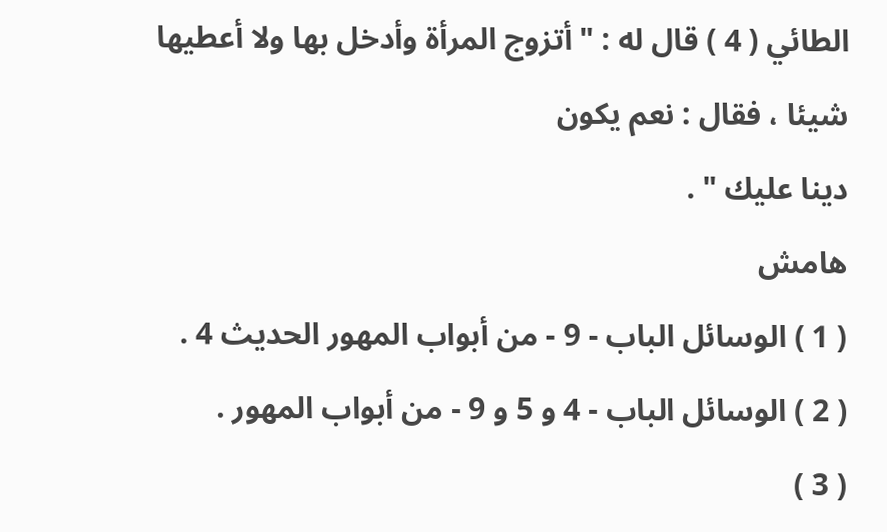الطائي ( 4 ) قال له : " أتزوج المرأة وأدخل بها ولا أعطيها شيئا ، فقال : نعم يكون
دينا عليك " .
هامش
( 1 ) الوسائل الباب - 9 - من أبواب المهور الحديث 4 .
( 2 ) الوسائل الباب - 4 و 5 و 9 - من أبواب المهور .
( 3 )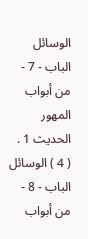الوسائل الباب - 7 - من أبواب المهور الحديث 1 .
( 4 ) الوسائل الباب - 8 - من أبواب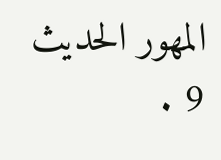المهور الحديث 9 .